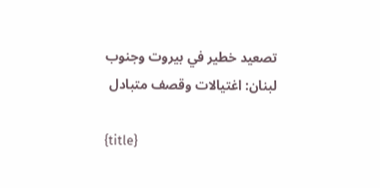تصعيد خطير في بيروت وجنوب لبنان: اغتيالات وقصف متبادل

{title}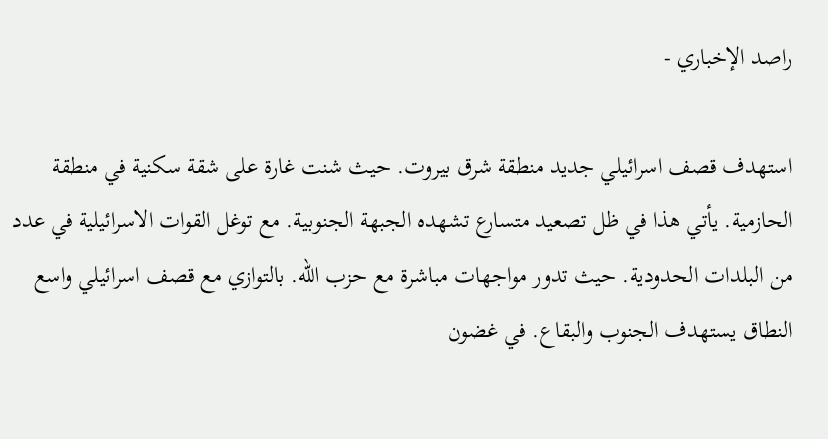راصد الإخباري -

استهدف قصف اسرائيلي جديد منطقة شرق بيروت. حيث شنت غارة على شقة سكنية في منطقة الحازمية. يأتي هذا في ظل تصعيد متسارع تشهده الجبهة الجنوبية. مع توغل القوات الاسرائيلية في عدد من البلدات الحدودية. حيث تدور مواجهات مباشرة مع حزب الله. بالتوازي مع قصف اسرائيلي واسع النطاق يستهدف الجنوب والبقاع. في غضون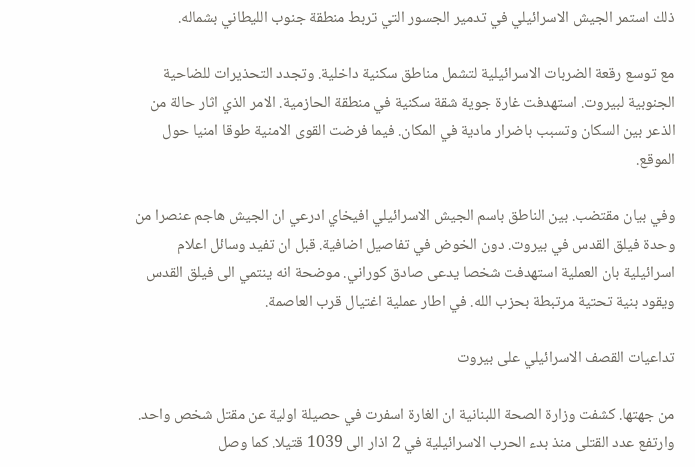ذلك استمر الجيش الاسرائيلي في تدمير الجسور التي تربط منطقة جنوب الليطاني بشماله.

مع توسع رقعة الضربات الاسرائيلية لتشمل مناطق سكنية داخلية. وتجدد التحذيرات للضاحية الجنوبية لبيروت. استهدفت غارة جوية شقة سكنية في منطقة الحازمية. الامر الذي اثار حالة من الذعر بين السكان وتسبب باضرار مادية في المكان. فيما فرضت القوى الامنية طوقا امنيا حول الموقع.

وفي بيان مقتضب. بين الناطق باسم الجيش الاسرائيلي افيخاي ادرعي ان الجيش هاجم عنصرا من وحدة فيلق القدس في بيروت. دون الخوض في تفاصيل اضافية. قبل ان تفيد وسائل اعلام اسرائيلية بان العملية استهدفت شخصا يدعى صادق كوراني. موضحة انه ينتمي الى فيلق القدس ويقود بنية تحتية مرتبطة بحزب الله. في اطار عملية اغتيال قرب العاصمة.

تداعيات القصف الاسرائيلي على بيروت

من جهتها. كشفت وزارة الصحة اللبنانية ان الغارة اسفرت في حصيلة اولية عن مقتل شخص واحد. وارتفع عدد القتلى منذ بدء الحرب الاسرائيلية في 2 اذار الى 1039 قتيلا. كما وصل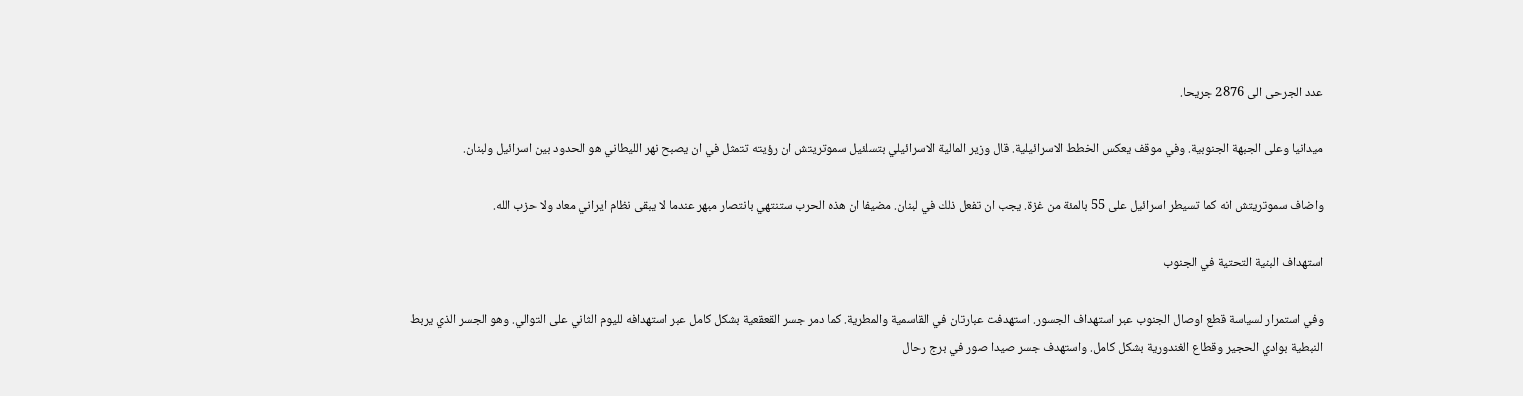عدد الجرحى الى 2876 جريحا.

ميدانيا وعلى الجبهة الجنوبية. وفي موقف يعكس الخطط الاسرائيلية. قال وزير المالية الاسرائيلي بتسلئيل سموتريتش ان رؤيته تتمثل في ان يصبح نهر الليطاني هو الحدود بين اسرائيل ولبنان.

واضاف سموتريتش انه كما تسيطر اسرائيل على 55 بالمئة من غزة. يجب ان تفعل ذلك في لبنان. مضيفا ان هذه الحرب ستنتهي بانتصار مبهر عندما لا يبقى نظام ايراني معاد ولا حزب الله.

استهداف البنية التحتية في الجنوب

وفي استمرار لسياسة قطع اوصال الجنوب عبر استهداف الجسور. استهدفت عبارتان في القاسمية والمطرية. كما دمر جسر القعقعية بشكل كامل عبر استهدافه لليوم الثاني على التوالي. وهو الجسر الذي يربط النبطية بوادي الحجير وقطاع الغندورية بشكل كامل. واستهدف جسر صيدا صور في برج رحال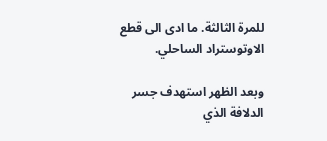للمرة الثالثة. ما ادى الى قطع الاوتوستراد الساحلي.

وبعد الظهر استهدف جسر الدلافة الذي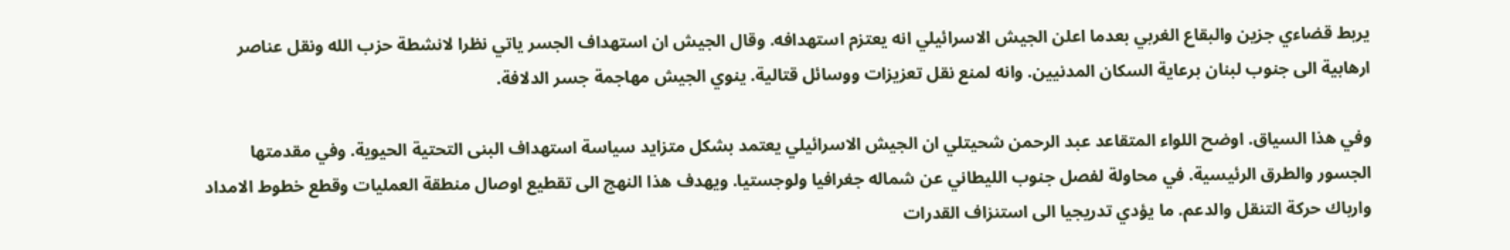يربط قضاءي جزين والبقاع الغربي بعدما اعلن الجيش الاسرائيلي انه يعتزم استهدافه. وقال الجيش ان استهداف الجسر ياتي نظرا لانشطة حزب الله ونقل عناصر ارهابية الى جنوب لبنان برعاية السكان المدنيين. وانه لمنع نقل تعزيزات ووسائل قتالية. ينوي الجيش مهاجمة جسر الدلافة.

وفي هذا السياق. اوضح اللواء المتقاعد عبد الرحمن شحيتلي ان الجيش الاسرائيلي يعتمد بشكل متزايد سياسة استهداف البنى التحتية الحيوية. وفي مقدمتها الجسور والطرق الرئيسية. في محاولة لفصل جنوب الليطاني عن شماله جغرافيا ولوجستيا. ويهدف هذا النهج الى تقطيع اوصال منطقة العمليات وقطع خطوط الامداد وارباك حركة التنقل والدعم. ما يؤدي تدريجيا الى استنزاف القدرات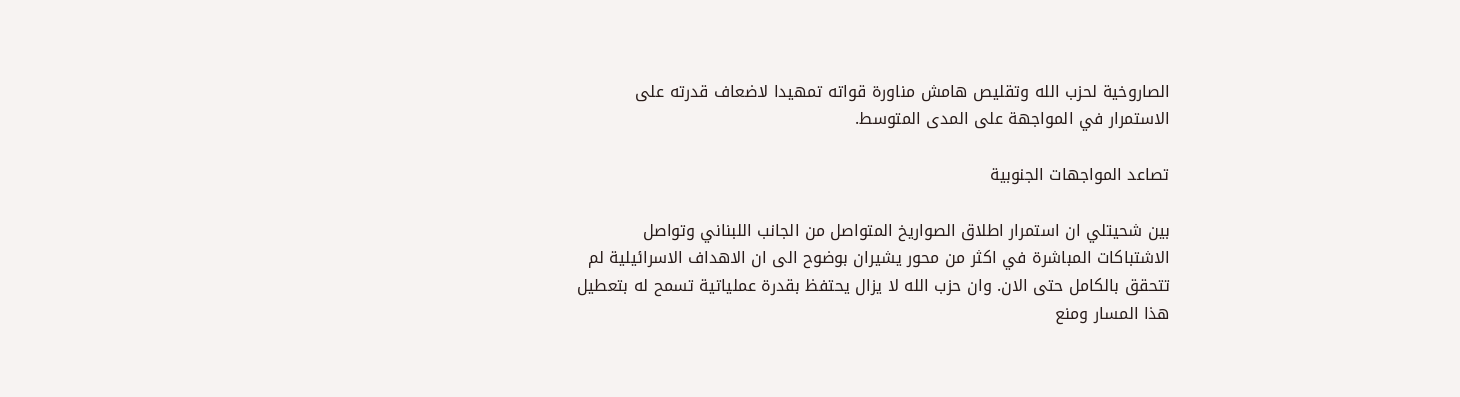الصاروخية لحزب الله وتقليص هامش مناورة قواته تمهيدا لاضعاف قدرته على الاستمرار في المواجهة على المدى المتوسط.

تصاعد المواجهات الجنوبية

بين شحيتلي ان استمرار اطلاق الصواريخ المتواصل من الجانب اللبناني وتواصل الاشتباكات المباشرة في اكثر من محور يشيران بوضوح الى ان الاهداف الاسرائيلية لم تتحقق بالكامل حتى الان. وان حزب الله لا يزال يحتفظ بقدرة عملياتية تسمح له بتعطيل هذا المسار ومنع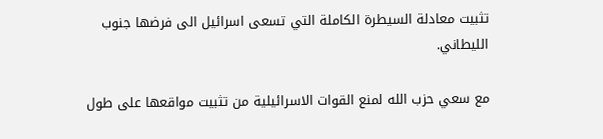تثبيت معادلة السيطرة الكاملة التي تسعى اسرائيل الى فرضها جنوب الليطاني.

مع سعي حزب الله لمنع القوات الاسرائيلية من تثبيت مواقعها على طول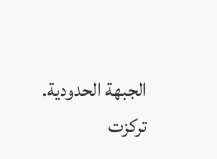الجبهة الحدودية. تركزت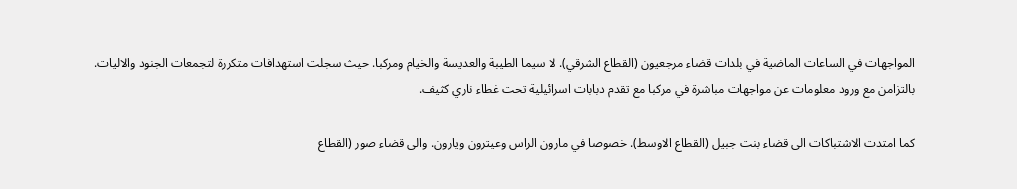المواجهات في الساعات الماضية في بلدات قضاء مرجعيون (القطاع الشرقي). لا سيما الطيبة والعديسة والخيام ومركبا. حيث سجلت استهدافات متكررة لتجمعات الجنود والاليات. بالتزامن مع ورود معلومات عن مواجهات مباشرة في مركبا مع تقدم دبابات اسرائيلية تحت غطاء ناري كثيف.

كما امتدت الاشتباكات الى قضاء بنت جبيل (القطاع الاوسط). خصوصا في مارون الراس وعيترون ويارون. والى قضاء صور (القطاع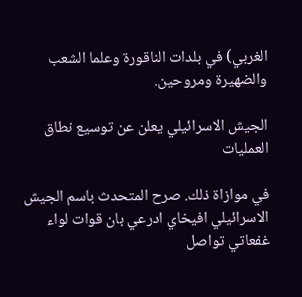الغربي) في بلدات الناقورة وعلما الشعب والضهيرة ومروحين.

الجيش الاسرائيلي يعلن عن توسيع نطاق العمليات

في موازاة ذلك. صرح المتحدث باسم الجيش الاسرائيلي افيخاي ادرعي بان قوات لواء غفعاتي تواصل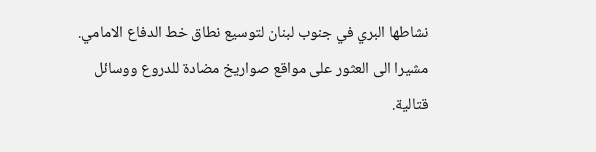نشاطها البري في جنوب لبنان لتوسيع نطاق خط الدفاع الامامي. مشيرا الى العثور على مواقع صواريخ مضادة للدروع ووسائل قتالية.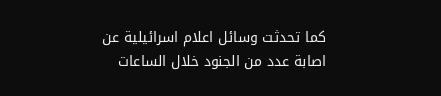كما تحدثت وسائل اعلام اسرائيلية عن اصابة عدد من الجنود خلال الساعات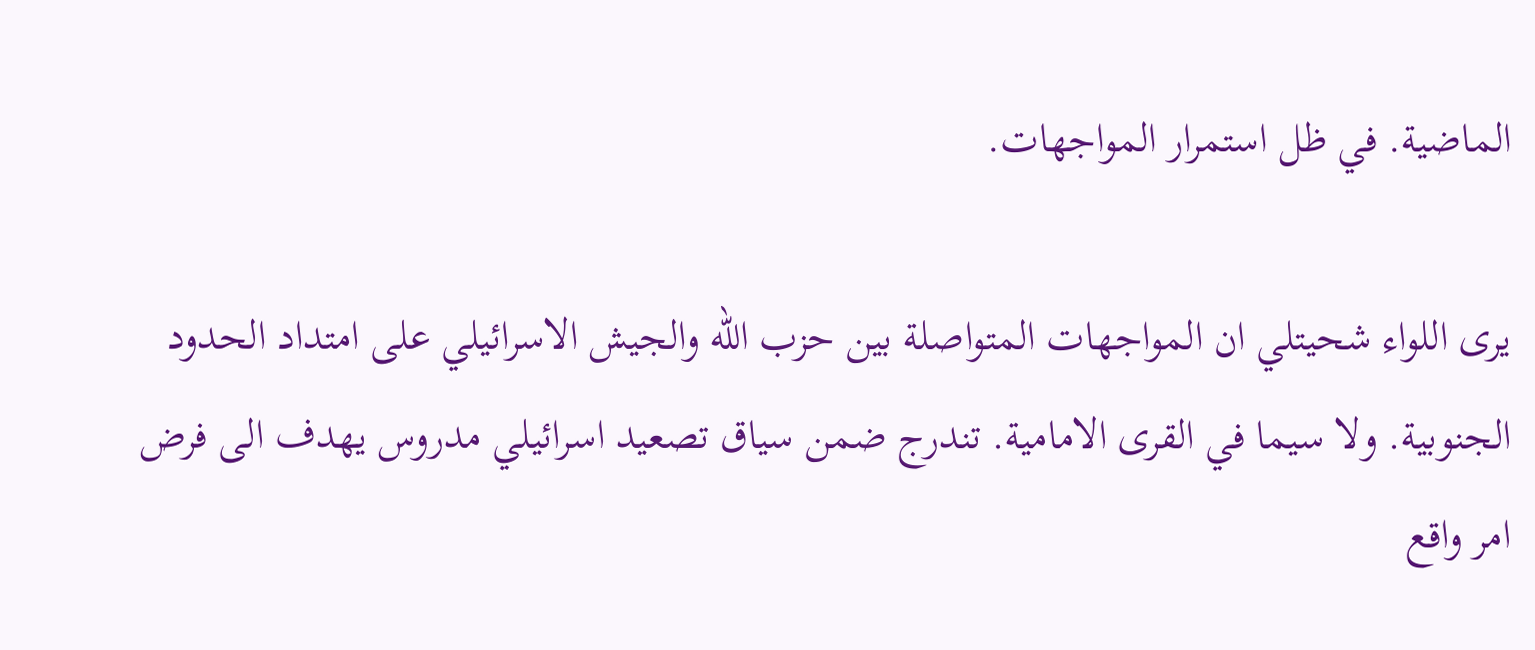الماضية. في ظل استمرار المواجهات.

يرى اللواء شحيتلي ان المواجهات المتواصلة بين حزب الله والجيش الاسرائيلي على امتداد الحدود الجنوبية. ولا سيما في القرى الامامية. تندرج ضمن سياق تصعيد اسرائيلي مدروس يهدف الى فرض امر واقع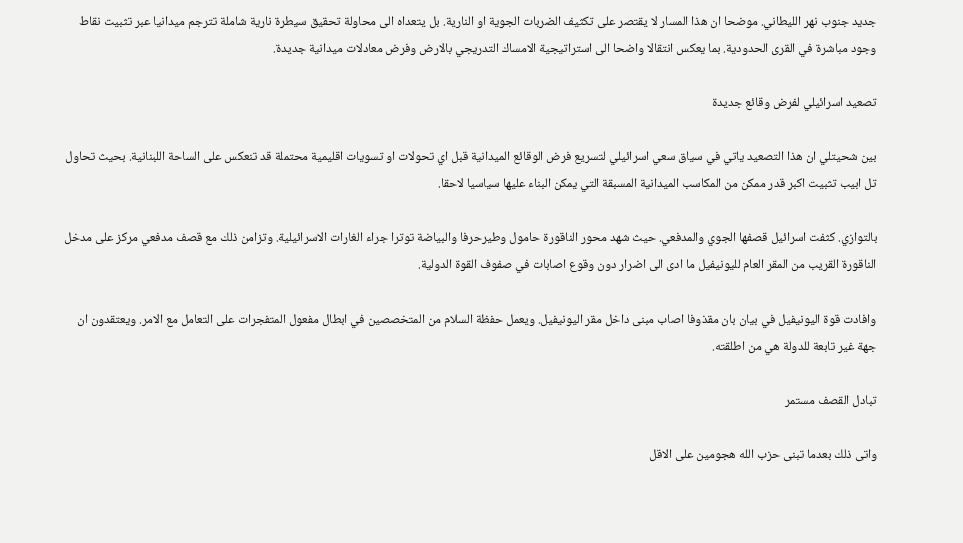جديد جنوب نهر الليطاني. موضحا ان هذا المسار لا يقتصر على تكثيف الضربات الجوية او النارية. بل يتعداه الى محاولة تحقيق سيطرة نارية شاملة تترجم ميدانيا عبر تثبيت نقاط وجود مباشرة في القرى الحدودية. بما يعكس انتقالا واضحا الى استراتيجية الامساك التدريجي بالارض وفرض معادلات ميدانية جديدة.

تصعيد اسرائيلي لفرض وقائع جديدة

بين شحيتلي ان هذا التصعيد ياتي في سياق سعي اسرائيلي لتسريع فرض الوقائع الميدانية قبل اي تحولات او تسويات اقليمية محتملة قد تنعكس على الساحة اللبنانية. بحيث تحاول تل ابيب تثبيت اكبر قدر ممكن من المكاسب الميدانية المسبقة التي يمكن البناء عليها سياسيا لاحقا.

بالتوازي. كثفت اسرائيل قصفها الجوي والمدفعي. حيث شهد محور الناقورة حامول وطيرحرفا والبياضة توترا جراء الغارات الاسرائيلية. وتزامن ذلك مع قصف مدفعي مركز على مدخل الناقورة القريب من المقر العام لليونيفيل ما ادى الى اضرار دون وقوع اصابات في صفوف القوة الدولية.

وافادت قوة اليونيفيل في بيان بان مقذوفا اصاب مبنى داخل مقر اليونيفيل. ويعمل حفظة السلام من المتخصصين في ابطال مفعول المتفجرات على التعامل مع الامر. ويعتقدون ان جهة غير تابعة للدولة هي من اطلقته.

تبادل القصف مستمر

واتى ذلك بعدما تبنى حزب الله هجومين على الاقل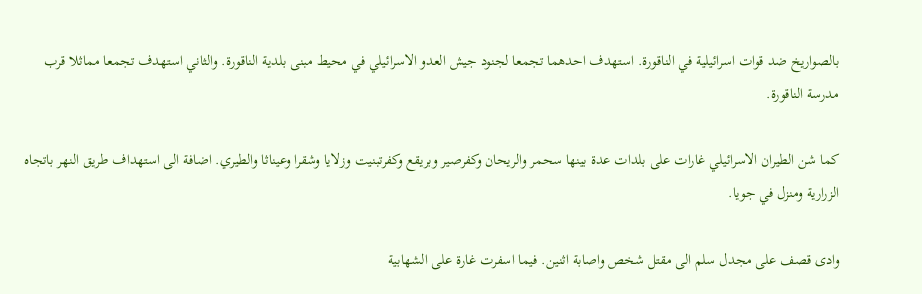بالصواريخ ضد قوات اسرائيلية في الناقورة. استهدف احدهما تجمعا لجنود جيش العدو الاسرائيلي في محيط مبنى بلدية الناقورة. والثاني استهدف تجمعا مماثلا قرب مدرسة الناقورة.

كما شن الطيران الاسرائيلي غارات على بلدات عدة بينها سحمر والريحان وكفرصير وبريقع وكفرتبنيت وزلايا وشقرا وعيناثا والطيري. اضافة الى استهداف طريق النهر باتجاه الزرارية ومنزل في جويا.

وادى قصف على مجدل سلم الى مقتل شخص واصابة اثنين. فيما اسفرت غارة على الشهابية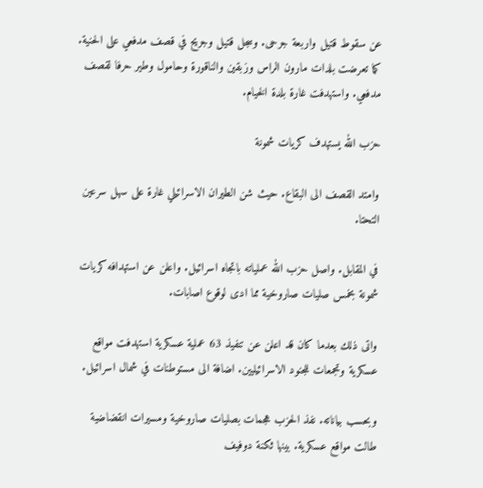عن سقوط قتيل واربعة جرحى. وسجل قتيل وجريح في قصف مدفعي على الحنية. كما تعرضت بلدات مارون الراس وزبقين والناقورة وحامول وطير حرفا لقصف مدفعي. واستهدفت غارة بلدة الخيام.

حزب الله يستهدف كريات شمونة

وامتد القصف الى البقاع. حيث شن الطيران الاسرائيلي غارة على سهل سرعين التحتا.

في المقابل. واصل حزب الله عملياته باتجاه اسرائيل. واعلن عن استهدافه كريات شمونة بخمس صليات صاروخية مما ادى لوقوع اصابات.

واتى ذلك بعدما كان قد اعلن عن تنفيذ 63 عملية عسكرية استهدفت مواقع عسكرية وتجمعات للجنود الاسرائيليين. اضافة الى مستوطنات في شمال اسرائيل.

وبحسب بياناته. نفذ الحزب هجمات بصليات صاروخية ومسيرات انقضاضية طالت مواقع عسكرية. بينها ثكنة دوفيف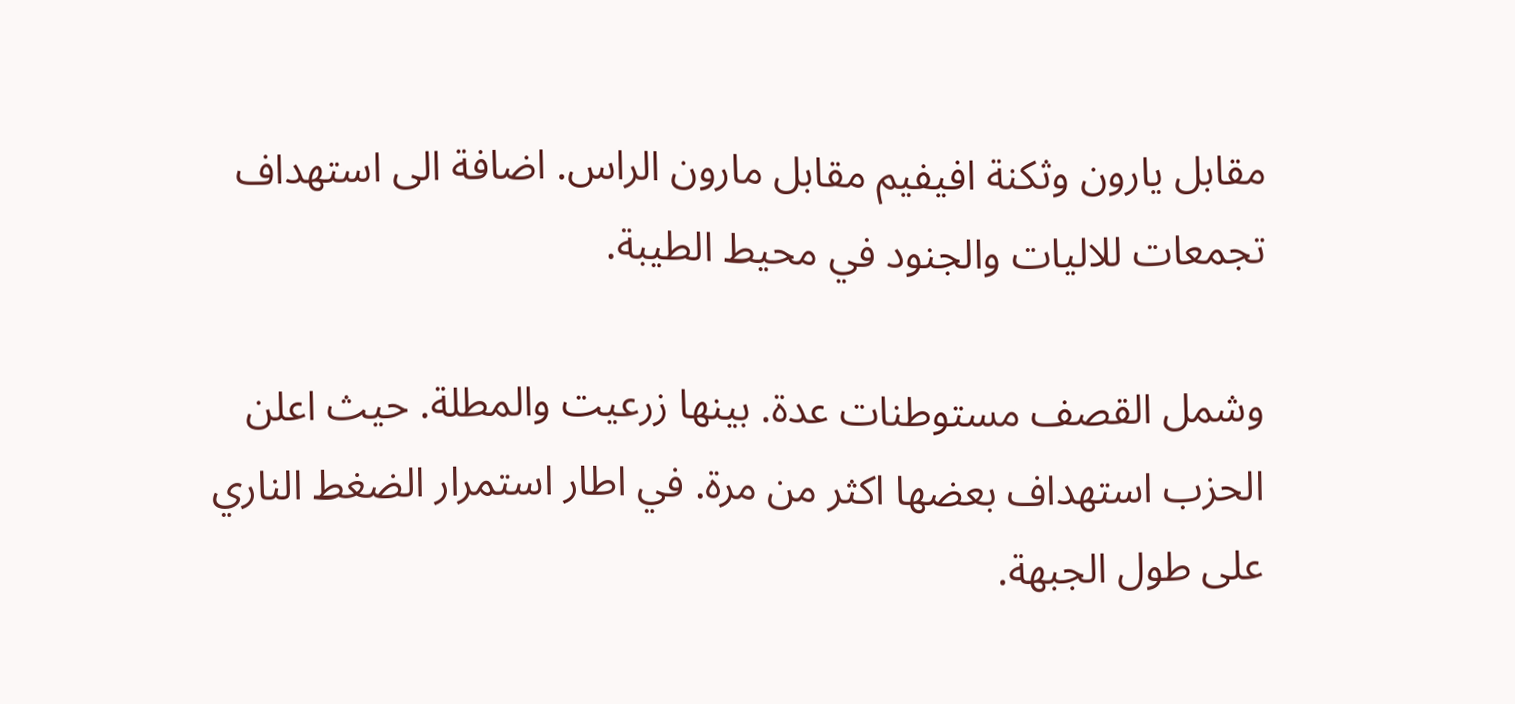مقابل يارون وثكنة افيفيم مقابل مارون الراس. اضافة الى استهداف تجمعات للاليات والجنود في محيط الطيبة.

وشمل القصف مستوطنات عدة. بينها زرعيت والمطلة. حيث اعلن الحزب استهداف بعضها اكثر من مرة. في اطار استمرار الضغط الناري على طول الجبهة.